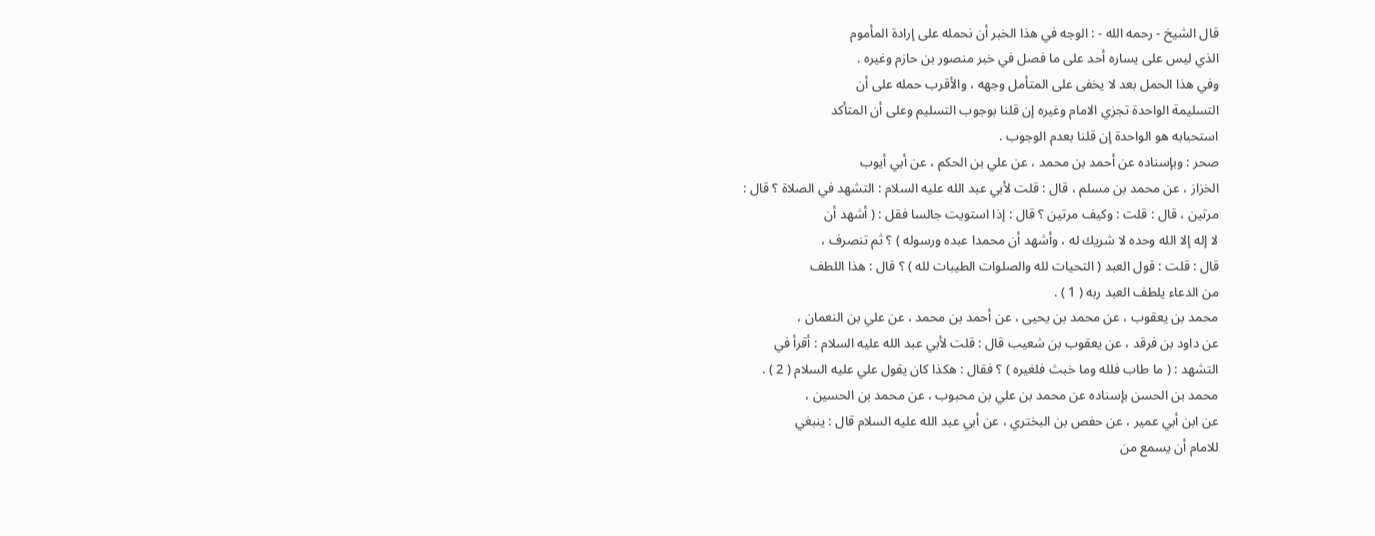قال الشيخ - رحمه الله - : الوجه في هذا الخبر أن نحمله على إرادة المأموم
الذي ليس على يساره أحد على ما فصل في خبر منصور بن حازم وغيره .
وفي هذا الحمل بعد لا يخفى على المتأمل وجهه ، والأقرب حمله على أن
التسليمة الواحدة تجزي الامام وغيره إن قلنا بوجوب التسليم وعلى أن المتأكد
استحبابه هو الواحدة إن قلنا بعدم الوجوب .
صحر : وبإسناده عن أحمد بن محمد ، عن علي بن الحكم ، عن أبي أيوب
الخزاز ، عن محمد بن مسلم ، قال : قلت لأبي عبد الله عليه السلام : التشهد في الصلاة ؟ قال :
مرتين ، قال : قلت : وكيف مرتين ؟ قال : إذا استويت جالسا فقل : ( أشهد أن
لا إله إلا الله وحده لا شريك له ، وأشهد أن محمدا عبده ورسوله ) ؟ ثم تنصرف ،
قال : قلت : قول العبد ( التحيات لله والصلوات الطيبات لله ) ؟ قال : هذا اللطف
من الدعاء يلطف العبد ربه ( 1 ) .
محمد بن يعقوب ، عن محمد بن يحيى ، عن أحمد بن محمد ، عن علي بن النعمان ،
عن داود بن فرقد ، عن يعقوب بن شعيب قال : قلت لأبي عبد الله عليه السلام : أقرأ في
التشهد : ( ما طاب فلله وما خبث فلغيره ) ؟ فقال : هكذا كان يقول علي عليه السلام ( 2 ) .
محمد بن الحسن بإسناده عن محمد بن علي بن محبوب ، عن محمد بن الحسين ،
عن ابن أبي عمير ، عن حفص بن البختري ، عن أبي عبد الله عليه السلام قال : ينبغي
للامام أن يسمع من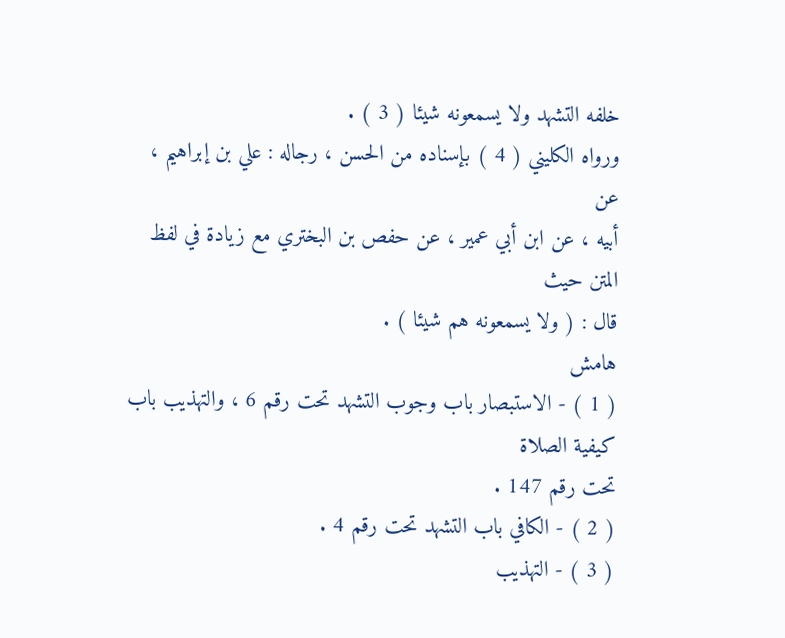خلفه التشهد ولا يسمعونه شيئا ( 3 ) .
ورواه الكليني ( 4 ) بإسناده من الحسن ، رجاله : علي بن إبراهيم ، عن
أبيه ، عن ابن أبي عمير ، عن حفص بن البختري مع زيادة في لفظ المتن حيث
قال : ( ولا يسمعونه هم شيئا ) .
هامش
( 1 ) - الاستبصار باب وجوب التشهد تحت رقم 6 ، والتهذيب باب كيفية الصلاة
تحت رقم 147 .
( 2 ) - الكافي باب التشهد تحت رقم 4 .
( 3 ) - التهذيب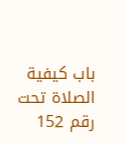باب كيفية الصلاة تحت رقم 152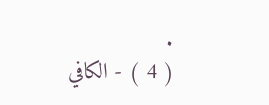.
( 4 ) - الكافي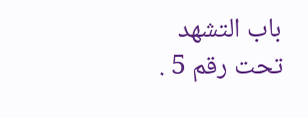باب التشهد تحت رقم 5 .